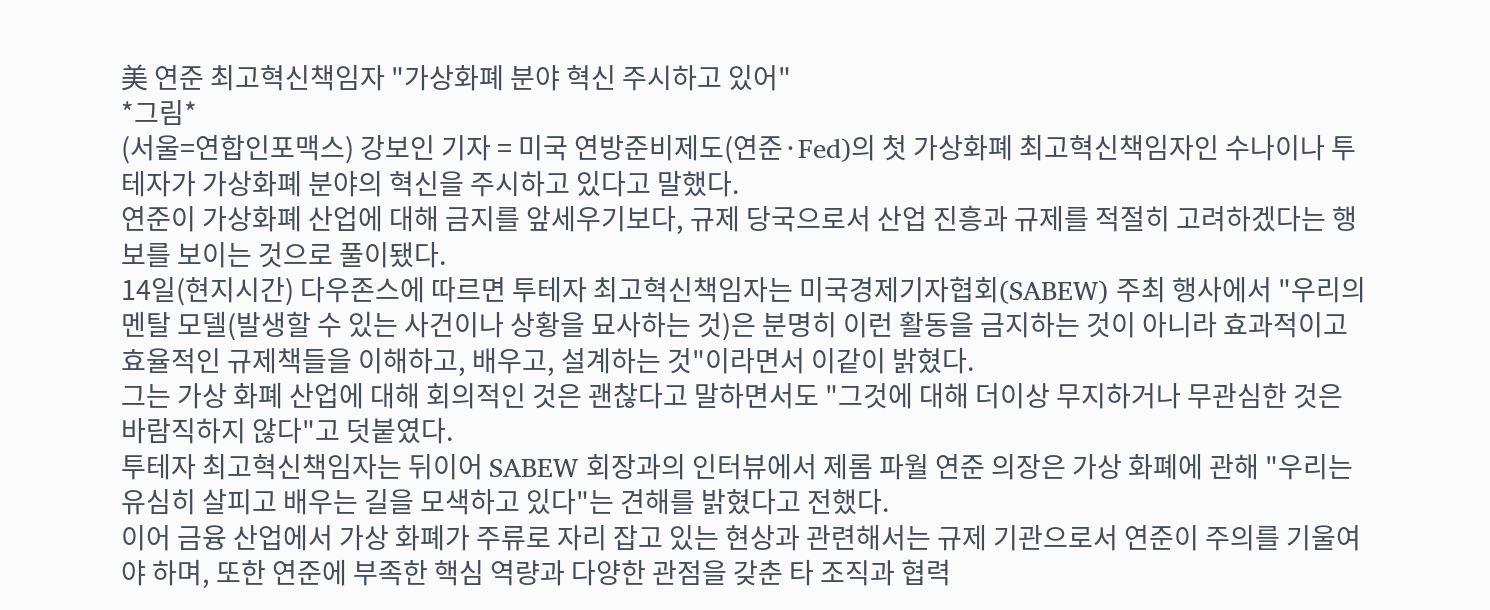美 연준 최고혁신책임자 "가상화폐 분야 혁신 주시하고 있어"
*그림*
(서울=연합인포맥스) 강보인 기자 = 미국 연방준비제도(연준·Fed)의 첫 가상화폐 최고혁신책임자인 수나이나 투테자가 가상화폐 분야의 혁신을 주시하고 있다고 말했다.
연준이 가상화폐 산업에 대해 금지를 앞세우기보다, 규제 당국으로서 산업 진흥과 규제를 적절히 고려하겠다는 행보를 보이는 것으로 풀이됐다.
14일(현지시간) 다우존스에 따르면 투테자 최고혁신책임자는 미국경제기자협회(SABEW) 주최 행사에서 "우리의 멘탈 모델(발생할 수 있는 사건이나 상황을 묘사하는 것)은 분명히 이런 활동을 금지하는 것이 아니라 효과적이고 효율적인 규제책들을 이해하고, 배우고, 설계하는 것"이라면서 이같이 밝혔다.
그는 가상 화폐 산업에 대해 회의적인 것은 괜찮다고 말하면서도 "그것에 대해 더이상 무지하거나 무관심한 것은 바람직하지 않다"고 덧붙였다.
투테자 최고혁신책임자는 뒤이어 SABEW 회장과의 인터뷰에서 제롬 파월 연준 의장은 가상 화폐에 관해 "우리는 유심히 살피고 배우는 길을 모색하고 있다"는 견해를 밝혔다고 전했다.
이어 금융 산업에서 가상 화폐가 주류로 자리 잡고 있는 현상과 관련해서는 규제 기관으로서 연준이 주의를 기울여야 하며, 또한 연준에 부족한 핵심 역량과 다양한 관점을 갖춘 타 조직과 협력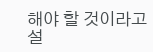해야 할 것이라고 설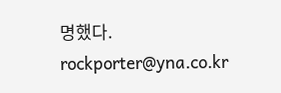명했다.
rockporter@yna.co.kr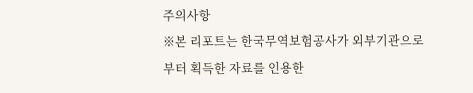주의사항
※본 리포트는 한국무역보험공사가 외부기관으로부터 획득한 자료를 인용한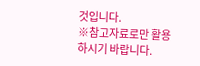것입니다.
※참고자료로만 활용하시기 바랍니다.